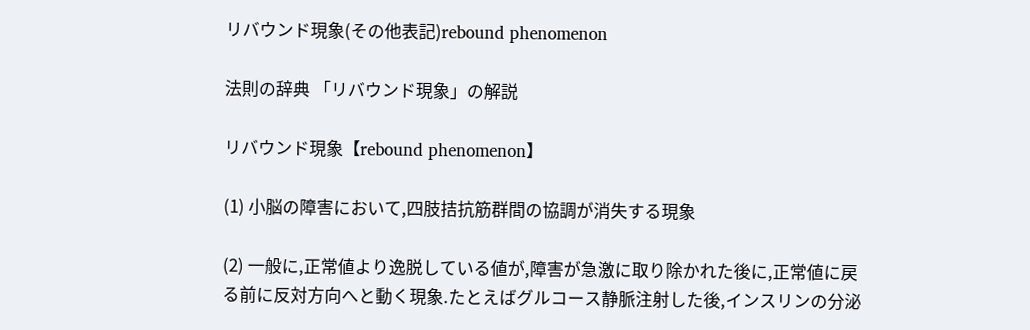リバウンド現象(その他表記)rebound phenomenon

法則の辞典 「リバウンド現象」の解説

リバウンド現象【rebound phenomenon】

(1) 小脳の障害において,四肢拮抗筋群間の協調が消失する現象

(2) 一般に,正常値より逸脱している値が,障害が急激に取り除かれた後に,正常値に戻る前に反対方向へと動く現象.たとえばグルコース静脈注射した後,インスリンの分泌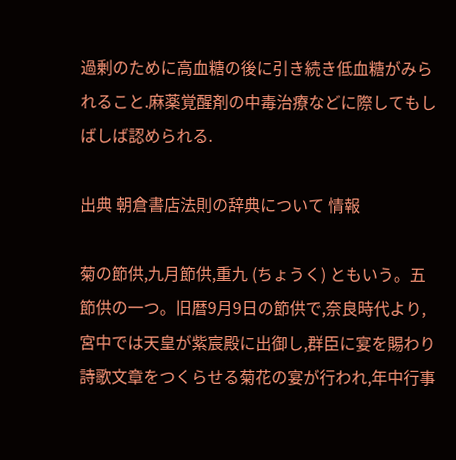過剰のために高血糖の後に引き続き低血糖がみられること.麻薬覚醒剤の中毒治療などに際してもしばしば認められる.

出典 朝倉書店法則の辞典について 情報

菊の節供,九月節供,重九 (ちょうく) ともいう。五節供の一つ。旧暦9月9日の節供で,奈良時代より,宮中では天皇が紫宸殿に出御し,群臣に宴を賜わり詩歌文章をつくらせる菊花の宴が行われ,年中行事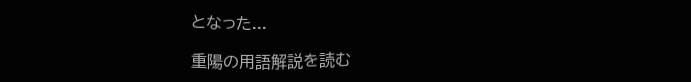となった...

重陽の用語解説を読む